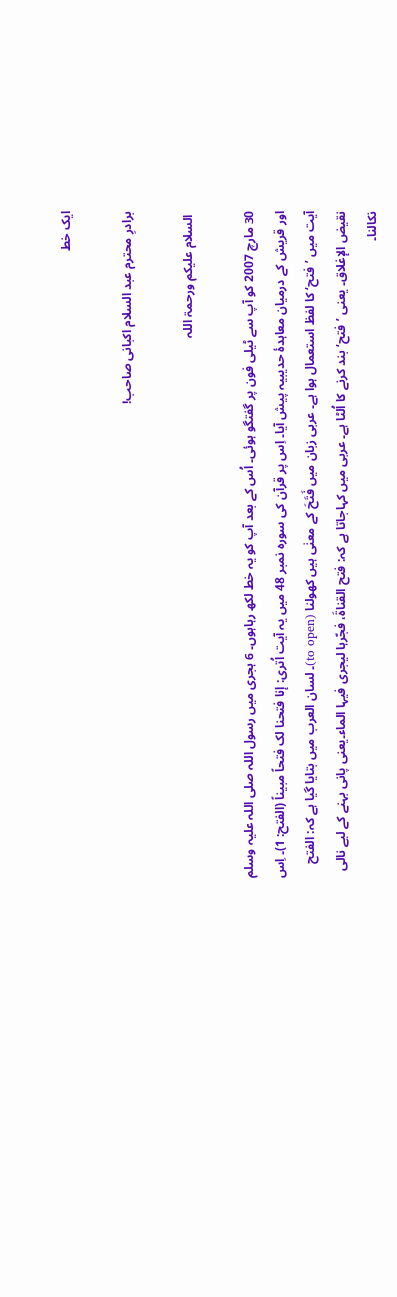ایک خط

برادرِ محترم عبد السلام اکبانی صاحب!

 السلام علیکم ورحمۃ اللہ

30 مارچ 2007 کو آپ سے ٹیلی فون پر گفتگو ہوئی۔ اُس کے بعد آپ کو یہ خط لکھ رہاہوں۔ 6 ہجری میں رسول اللہ صلی اللہ علیہ وسلم اور قریش کے درمیان معاہدۂ حدیبیہ پیش آیا۔ اِس پر قرآن کی سورہ نمبر 48 میں یہ آیت اُتری: إنا فتحنا لک فتحاً مبیناً (الفتح: 1)۔ اِس آیت میں ’فتح‘ کا لفظ استعمال ہوا ہے۔ عربی زبان میں فَتَحَ کے معنٰی ہیں کھولنا (to open)۔ لسان العرب میں بتایا گیا ہے کہ: الفتح نقیض الإغلاق۔ یعنی ’فتح‘ بند کرنے کا اُلٹا ہے۔ عربی میں کہاجاتا ہے کہ: فتح القناۃَ، فجّرہا لیجری فیہا الماء۔یعنی پانی بہنے کے لیے نالی نکالنا۔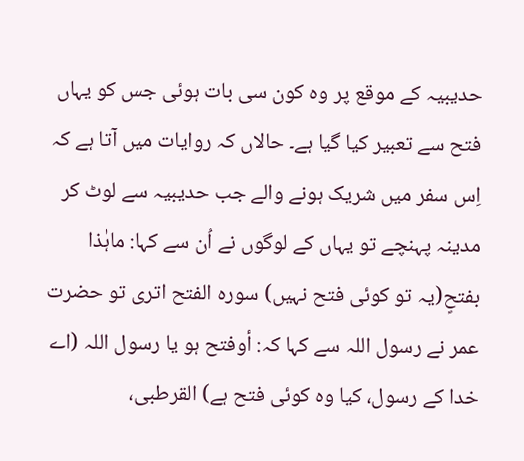حدیبیہ کے موقع پر وہ کون سی بات ہوئی جس کو یہاں فتح سے تعبیر کیا گیا ہے۔ حالاں کہ روایات میں آتا ہے کہ اِس سفر میں شریک ہونے والے جب حدیبیہ سے لوٹ کر مدینہ پہنچے تو یہاں کے لوگوں نے اُن سے کہا: ماہٰذا بفتحٍ(یہ تو کوئی فتح نہیں) سورہ الفتح اتری تو حضرت عمر نے رسول اللہ سے کہا کہ: أوفتح ہو یا رسول اللہ (اے خدا کے رسول، کیا وہ کوئی فتح ہے) القرطبی،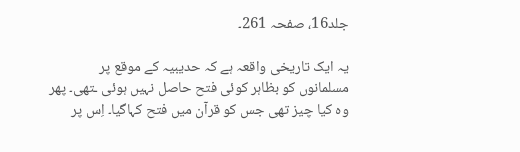جلد16، صفحہ 261۔

یہ ایک تاریخی واقعہ ہے کہ حدیبیہ کے موقع پر مسلمانوں کو بظاہر کوئی فتح حاصل نہیں ہوئی ـتھی۔ پھر وہ کیا چیز تھی جس کو قرآن میں فتح کہاگیا۔ اِس پر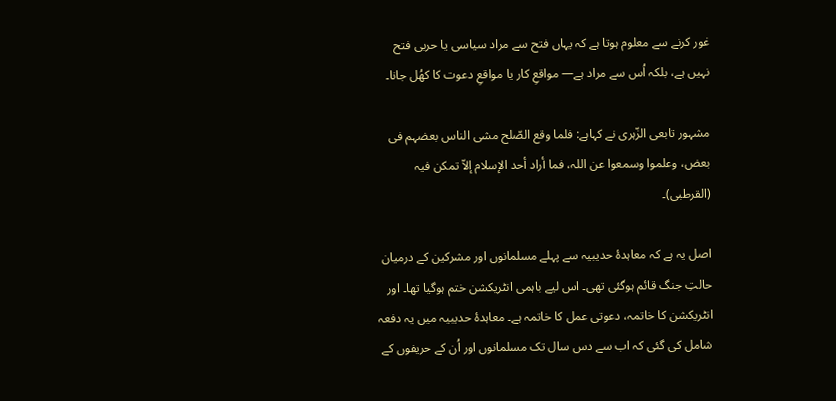غور کرنے سے معلوم ہوتا ہے کہ یہاں فتح سے مراد سیاسی یا حربی فتح نہیں ہے، بلکہ اُس سے مراد ہے— مواقعِ کار یا مواقعِ دعوت کا کھُل جانا۔

مشہور تابعی الزّہری نے کہاہے: فلما وقع الصّلح مشی الناس بعضہم فی بعض، وعلموا وسمعوا عن اللہ، فما أراد أحد الإسلام إلاّ تمکن فیہ (القرطبی)۔

اصل یہ ہے کہ معاہدۂ حدیبیہ سے پہلے مسلمانوں اور مشرکین کے درمیان حالتِ جنگ قائم ہوگئی تھی۔ اس لیے باہمی انٹریکشن ختم ہوگیا تھا۔ اور انٹریکشن کا خاتمہ، دعوتی عمل کا خاتمہ ہے۔ معاہدۂ حدیبیہ میں یہ دفعہ شامل کی گئی کہ اب سے دس سال تک مسلمانوں اور اُن کے حریفوں کے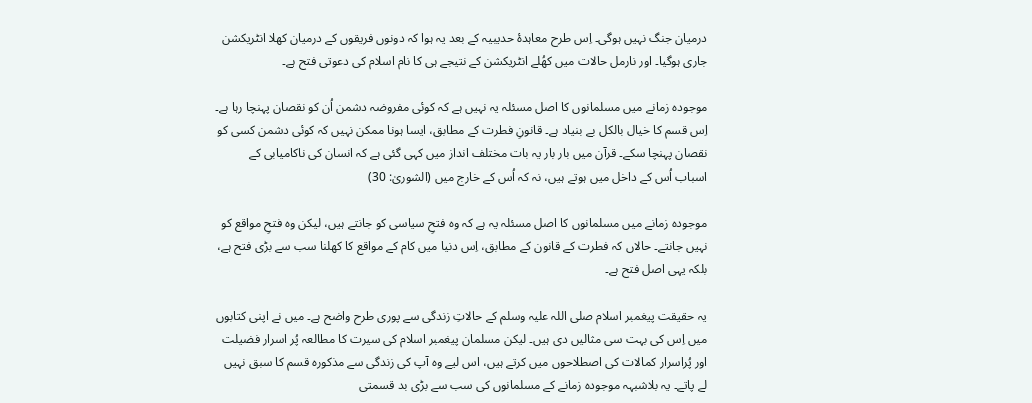درمیان جنگ نہیں ہوگی۔ اِس طرح معاہدۂ حدیبیہ کے بعد یہ ہوا کہ دونوں فریقوں کے درمیان کھلا انٹریکشن جاری ہوگیا۔ اور نارمل حالات میں کھُلے انٹریکشن کے نتیجے ہی کا نام اسلام کی دعوتی فتح ہے۔

موجودہ زمانے میں مسلمانوں کا اصل مسئلہ یہ نہیں ہے کہ کوئی مفروضہ دشمن اُن کو نقصان پہنچا رہا ہے۔ اِس قسم کا خیال بالکل بے بنیاد ہے۔ قانونِ فطرت کے مطابق، ایسا ہونا ممکن نہیں کہ کوئی دشمن کسی کو نقصان پہنچا سکے۔ قرآن میں بار بار یہ بات مختلف انداز میں کہی گئی ہے کہ انسان کی ناکامیابی کے اسباب اُس کے داخل میں ہوتے ہیں، نہ کہ اُس کے خارج میں (الشوریٰ: 30)

موجودہ زمانے میں مسلمانوں کا اصل مسئلہ یہ ہے کہ وہ فتحِ سیاسی کو جانتے ہیں، لیکن وہ فتحِ مواقع کو نہیں جانتے۔ حالاں کہ فطرت کے قانون کے مطابق، اِس دنیا میں کام کے مواقع کا کھلنا سب سے بڑی فتح ہے، بلکہ یہی اصل فتح ہے۔

یہ حقیقت پیغمبر اسلام صلی اللہ علیہ وسلم کے حالاتِ زندگی سے پوری طرح واضح ہے۔ میں نے اپنی کتابوں میں اِس کی بہت سی مثالیں دی ہیں۔ لیکن مسلمان پیغمبر اسلام کی سیرت کا مطالعہ پُر اسرار فضیلت اور پُراسرار کمالات کی اصطلاحوں میں کرتے ہیں، اس لیے وہ آپ کی زندگی سے مذکورہ قسم کا سبق نہیں لے پاتے۔ یہ بلاشبہہ موجودہ زمانے کے مسلمانوں کی سب سے بڑی بد قسمتی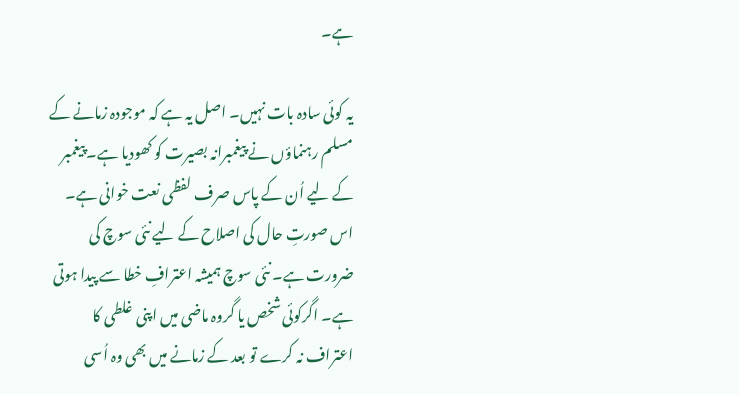ہے۔

یہ کوئی سادہ بات نہیں۔ اصل یہ ہے کہ موجودہ زمانے کے مسلم رہنماؤں نے پیغمبرانہ بصیرت کو کھودیا ہے۔ پیغمبر کے لیے اُن کے پاس صرف لفظی نعت خوانی ہے۔ اس صورتِ حال کی اصلاح کے لیے نئی سوچ کی ضرورت ہے۔ نئی سوچ ہمیشہ اعترافِ خطا سے پیدا ہوتی ہے۔ اگرکوئی شخص یا گروہ ماضی میں اپنی غلطی کا اعتراف نہ کرے تو بعد کے زمانے میں بھی وہ اُسی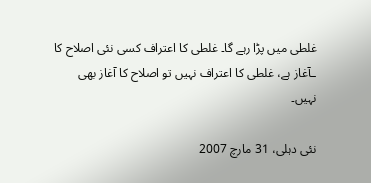غلطی میں پڑا رہے گا۔ غلطی کا اعتراف کسی نئی اصلاح کا ـآغاز ہے، غلطی کا اعتراف نہیں تو اصلاح کا آغاز بھی نہیں۔

نئی دہلی، 31 مارچ 2007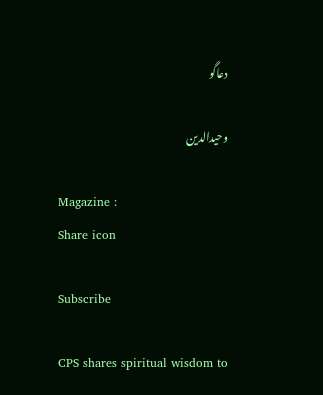دعاگو

وحیدالدین

Magazine :
Share icon

Subscribe

CPS shares spiritual wisdom to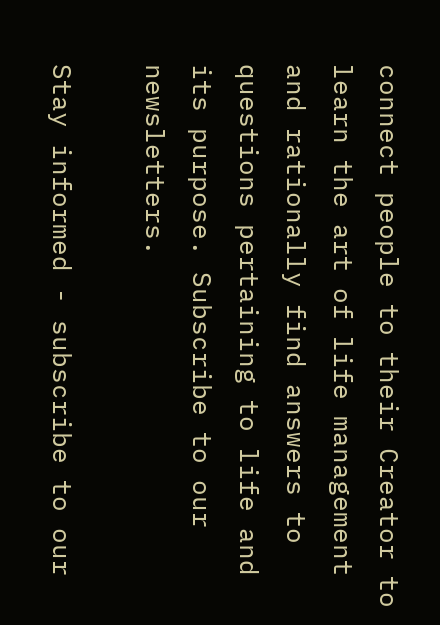connect people to their Creator to learn the art of life management and rationally find answers to questions pertaining to life and its purpose. Subscribe to our newsletters.

Stay informed - subscribe to our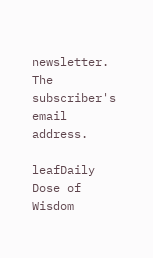newsletter.
The subscriber's email address.

leafDaily Dose of Wisdom